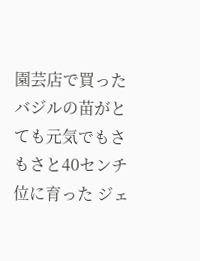園芸店で買ったバジルの苗がとても元気でもさもさと40センチ位に育った ジェ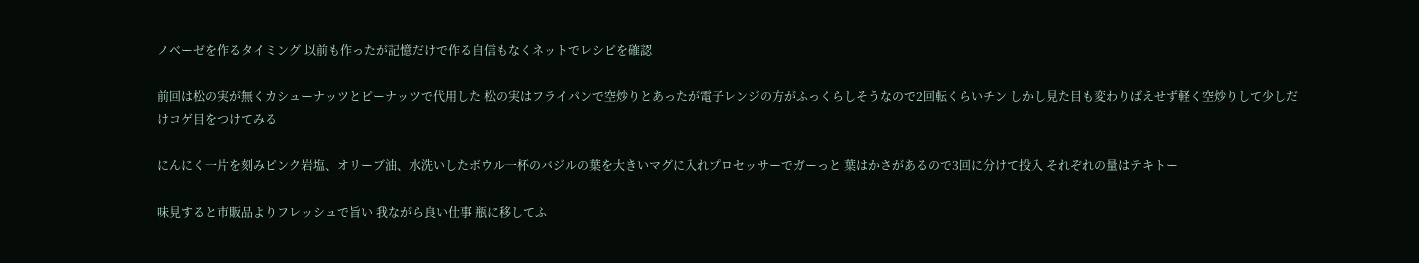ノベーゼを作るタイミング 以前も作ったが記憶だけで作る自信もなくネットでレシピを確認

前回は松の実が無くカシューナッツとピーナッツで代用した 松の実はフライパンで空炒りとあったが電子レンジの方がふっくらしそうなので2回転くらいチン しかし見た目も変わりばえせず軽く空炒りして少しだけコゲ目をつけてみる

にんにく一片を刻みピンク岩塩、オリーブ油、水洗いしたボウル一杯のバジルの葉を大きいマグに入れプロセッサーでガーっと 葉はかさがあるので3回に分けて投入 それぞれの量はテキトー

味見すると市販品よりフレッシュで旨い 我ながら良い仕事 瓶に移してふ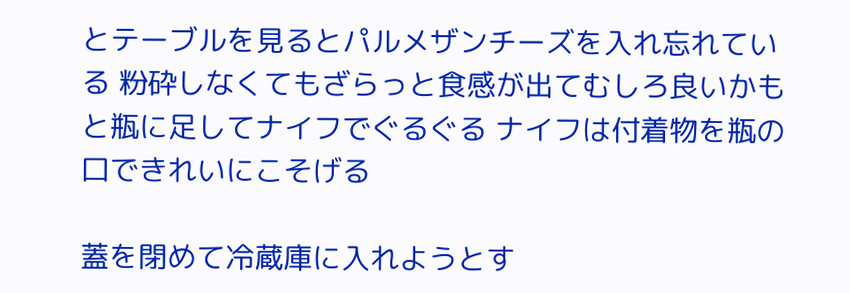とテーブルを見るとパルメザンチーズを入れ忘れている 粉砕しなくてもざらっと食感が出てむしろ良いかもと瓶に足してナイフでぐるぐる ナイフは付着物を瓶の口できれいにこそげる

蓋を閉めて冷蔵庫に入れようとす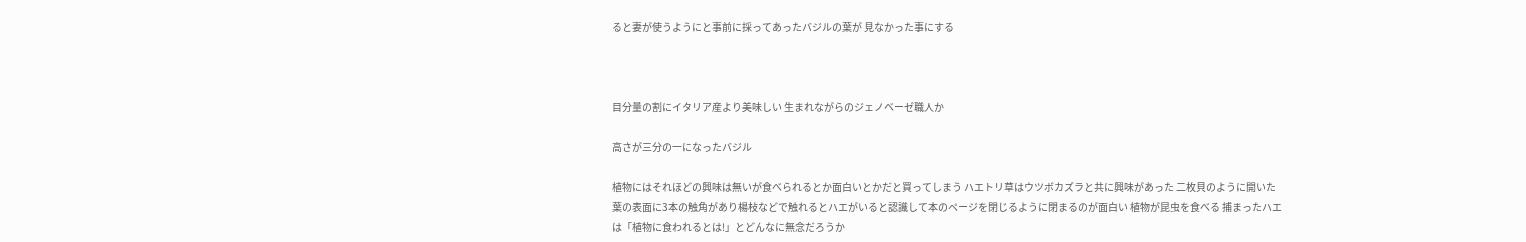ると妻が使うようにと事前に採ってあったバジルの葉が 見なかった事にする



目分量の割にイタリア産より美味しい 生まれながらのジェノベーゼ職人か

高さが三分の一になったバジル

植物にはそれほどの興味は無いが食べられるとか面白いとかだと買ってしまう ハエトリ草はウツボカズラと共に興味があった 二枚貝のように開いた葉の表面に3本の触角があり楊枝などで触れるとハエがいると認識して本のページを閉じるように閉まるのが面白い 植物が昆虫を食べる 捕まったハエは「植物に食われるとは!」とどんなに無念だろうか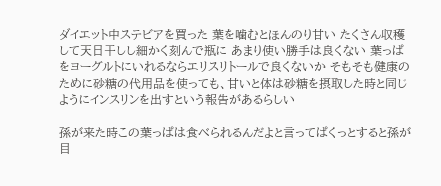ダイエット中ステビアを買った 葉を噛むとほんのり甘い たくさん収穫して天日干しし細かく刻んで瓶に あまり使い勝手は良くない 葉っぱをヨーグルトにいれるならエリスリトールで良くないか そもそも健康のために砂糖の代用品を使っても、甘いと体は砂糖を摂取した時と同じようにインスリンを出すという報告があるらしい

孫が来た時この葉っぱは食べられるんだよと言ってぱくっとすると孫が目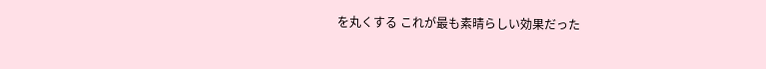を丸くする これが最も素晴らしい効果だった